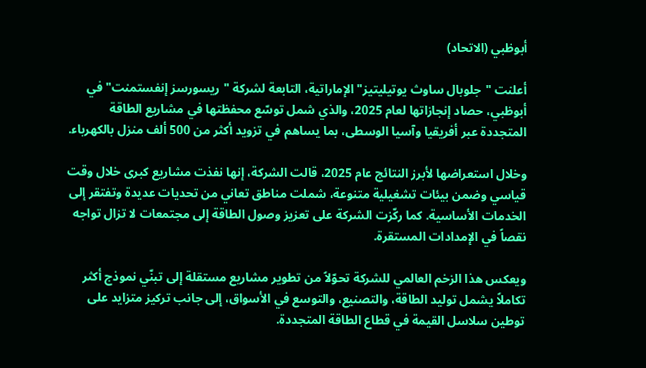أبوظبي (الاتحاد)

أعلنت "جلوبال ساوث يوتيليتيز" الإماراتية، التابعة لشركة "ريسورسز إنفستمنت" في أبوظبي، حصاد إنجازاتها لعام 2025، والذي شمل توسّع محفظتها في مشاريع الطاقة المتجددة عبر أفريقيا وآسيا الوسطى، بما يساهم في تزويد أكثر من 500 ألف منزل بالكهرباء.

وخلال استعراضها لأبرز النتائج عام 2025، قالت الشركة، إنها نفذت مشاريع كبرى خلال وقت قياسي وضمن بيئات تشغيلية متنوعة، شملت مناطق تعاني من تحديات عديدة وتفتقر إلى الخدمات الأساسية. كما ركّزت الشركة على تعزيز وصول الطاقة إلى مجتمعات لا تزال تواجه نقصاً في الإمدادات المستقرة.

ويعكس هذا الزخم العالمي للشركة تحوّلاً من تطوير مشاريع مستقلة إلى تبنّي نموذج أكثر تكاملاً يشمل توليد الطاقة، والتصنيع، والتوسع في الأسواق، إلى جانب تركيز متزايد على توطين سلاسل القيمة في قطاع الطاقة المتجددة.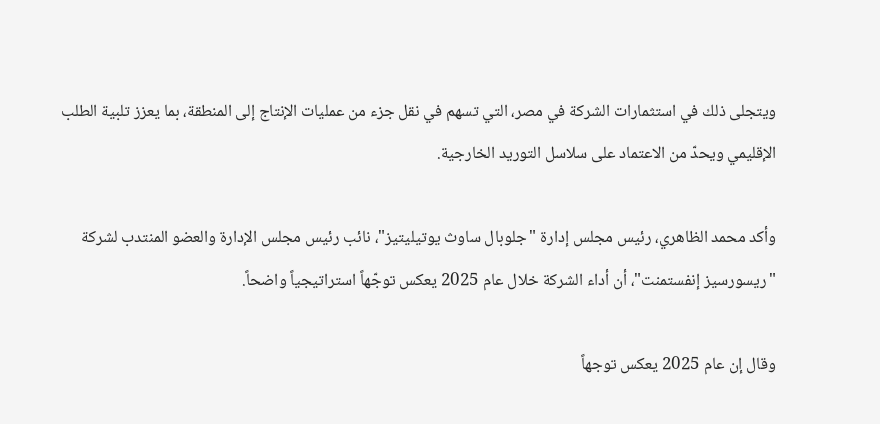ويتجلى ذلك في استثمارات الشركة في مصر، التي تسهم في نقل جزء من عمليات الإنتاج إلى المنطقة، بما يعزز تلبية الطلب الإقليمي ويحدّ من الاعتماد على سلاسل التوريد الخارجية.

وأكد محمد الظاهري، رئيس مجلس إدارة "جلوبال ساوث يوتيليتيز"، نائب رئيس مجلس الإدارة والعضو المنتدب لشركة "ريسورسيز إنفستمنت"، أن أداء الشركة خلال عام 2025 يعكس توجّهاً استراتيجياً واضحاً.

وقال إن عام 2025 يعكس توجهاً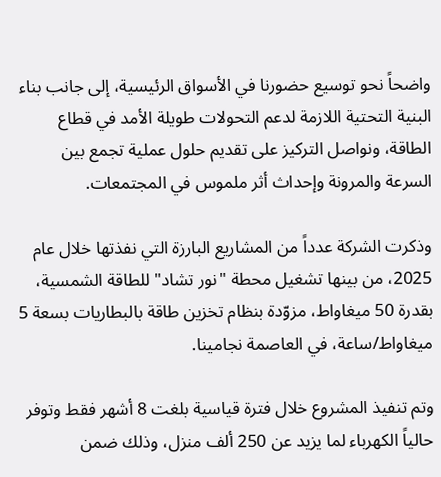واضحاً نحو توسيع حضورنا في الأسواق الرئيسية، إلى جانب بناء البنية التحتية اللازمة لدعم التحولات طويلة الأمد في قطاع الطاقة، ونواصل التركيز على تقديم حلول عملية تجمع بين السرعة والمرونة وإحداث أثر ملموس في المجتمعات.

وذكرت الشركة عدداً من المشاريع البارزة التي نفذتها خلال عام 2025، من بينها تشغيل محطة "نور تشاد" للطاقة الشمسية، بقدرة 50 ميغاواط، مزوّدة بنظام تخزين طاقة بالبطاريات بسعة 5 ميغاواط/ساعة، في العاصمة نجامينا.

وتم تنفيذ المشروع خلال فترة قياسية بلغت 8 أشهر فقط وتوفر حالياً الكهرباء لما يزيد عن 250 ألف منزل، وذلك ضمن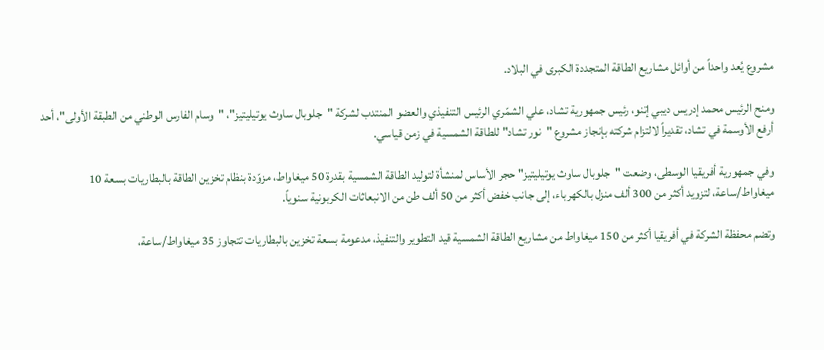مشروع يُعد واحداً من أوائل مشاريع الطاقة المتجددة الكبرى في البلاد.

ومنح الرئيس محمد إدريس ديبي إتنو، رئيس جمهورية تشاد، علي الشمّري الرئيس التنفيذي والعضو المنتدب لشركة "جلوبال ساوث يوتيليتيز"، "وسام الفارس الوطني من الطبقة الأولى"، أحد أرفع الأوسمة في تشاد، تقديراً لالتزام شركته بإنجاز مشروع "نور تشاد" للطاقة الشمسية في زمن قياسي.

وفي جمهورية أفريقيا الوسطى، وضعت "جلوبال ساوث يوتيليتيز" حجر الأساس لمنشأة لتوليد الطاقة الشمسية بقدرة 50 ميغاواط، مزوّدة بنظام تخزين الطاقة بالبطاريات بسعة 10 ميغاواط/ساعة، لتزويد أكثر من 300 ألف منزل بالكهرباء، إلى جانب خفض أكثر من 50 ألف طن من الانبعاثات الكربونية سنوياً.

وتضم محفظة الشركة في أفريقيا أكثر من 150 ميغاواط من مشاريع الطاقة الشمسية قيد التطوير والتنفيذ، مدعومة بسعة تخزين بالبطاريات تتجاوز 35 ميغاواط/ساعة،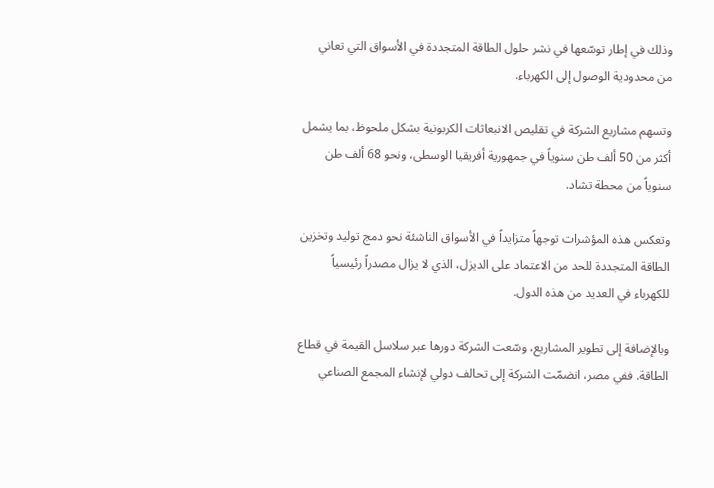وذلك في إطار توسّعها في نشر حلول الطاقة المتجددة في الأسواق التي تعاني من محدودية الوصول إلى الكهرباء.

وتسهم مشاريع الشركة في تقليص الانبعاثات الكربونية بشكل ملحوظ، بما يشمل أكثر من 50 ألف طن سنوياً في جمهورية أفريقيا الوسطى، ونحو 68 ألف طن سنوياً من محطة تشاد.

وتعكس هذه المؤشرات توجهاً متزايداً في الأسواق الناشئة نحو دمج توليد وتخزين الطاقة المتجددة للحد من الاعتماد على الديزل، الذي لا يزال مصدراً رئيسياً للكهرباء في العديد من هذه الدول.

وبالإضافة إلى تطوير المشاريع، وسّعت الشركة دورها عبر سلاسل القيمة في قطاع الطاقة. ففي مصر، انضمّت الشركة إلى تحالف دولي لإنشاء المجمع الصناعي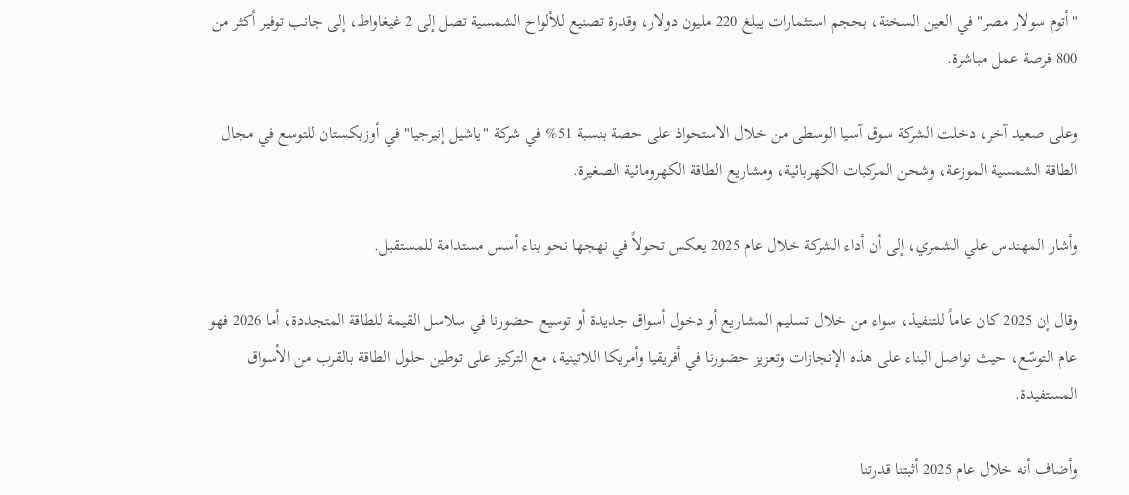"أتوم سولار مصر" في العين السخنة، بحجم استثمارات يبلغ 220 مليون دولار، وقدرة تصنيع للألواح الشمسية تصل إلى 2 غيغاواط، إلى جانب توفير أكثر من 800 فرصة عمل مباشرة.

وعلى صعيد آخر، دخلت الشركة سوق آسيا الوسطى من خلال الاستحواذ على حصة بنسبة 51% في شركة "ياشيل إنيرجيا" في أوزبكستان للتوسع في مجال الطاقة الشمسية الموزعة، وشحن المركبات الكهربائية، ومشاريع الطاقة الكهرومائية الصغيرة.

وأشار المهندس علي الشمري، إلى أن أداء الشركة خلال عام 2025 يعكس تحولاً في نهجها نحو بناء أسس مستدامة للمستقبل.

وقال إن 2025 كان عاماً للتنفيذ، سواء من خلال تسليم المشاريع أو دخول أسواق جديدة أو توسيع حضورنا في سلاسل القيمة للطاقة المتجددة، أما 2026 فهو عام التوسّع، حيث نواصل البناء على هذه الإنجازات وتعزيز حضورنا في أفريقيا وأمريكا اللاتينية، مع التركيز على توطين حلول الطاقة بالقرب من الأسواق المستفيدة.

وأضاف أنه خلال عام 2025 أثبتنا قدرتنا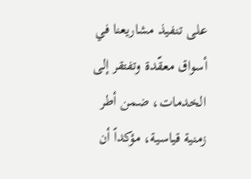على تنفيذ مشاريعنا في أسواق معقّدة وتفتقر إلى الخدمات، ضمن أطر زمنية قياسية، مؤكداً أن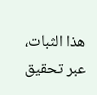هذا الثبات، عبر تحقيق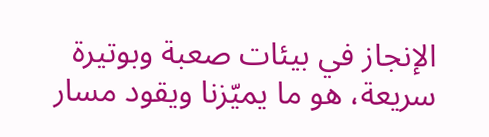الإنجاز في بيئات صعبة وبوتيرة سريعة، هو ما يميّزنا ويقود مسار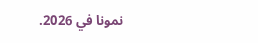نمونا في 2026.